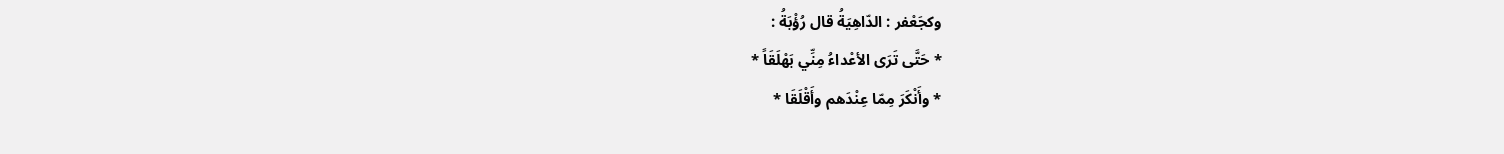وكجَعْفر : الدّاهِيَةُ قال رُؤْبَةُ :
* حَتَّى تَرَى الأعْداءُ مِنِّي بَهْلَقَاً *
* وأَنْكَرَ مِمّا عِنْدَهم وأَقْلَقَا *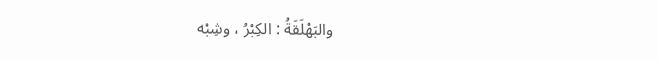والبَهْلَقَةُ : الكِبْرُ ، وشِبْه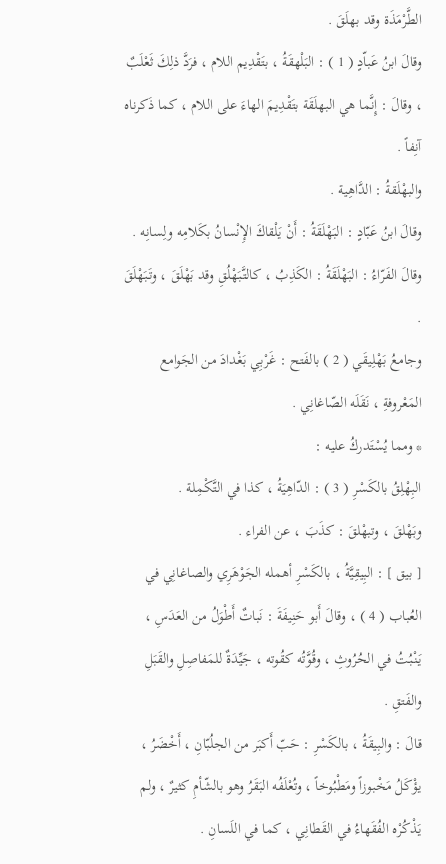الطَّرْمَذَة وقد بهلَقَ .
وقالَ ابنُ عَباّدٍ ( 1 ) : البَلْهقَةُ ، بتَقْدِيم اللام ، فرَدَّ ذلِكَ ثَعْلَبٌ ، وقالَ : إِنَّما هي البهلَقَة بتَقْدِيمَ الهاءَ على اللام ، كما ذَكرناه آنِفاً .
والبهْلَقةُ : الدَّاهِية .
وقالَ ابنُ عَبّادٍ : البَهْلَقَةُ : أَنْ يَلْقاكَ الإِنْسانُ بكَلامِه ولِسانِه .
وقالَ الفَرّاءُ : البَهْلَقَةُ : الكَذِبُ ، كالتَّبَهْلُقِ وقد بَهْلَقَ ، وتَبَهْلَقَ .
وجامعُ بَهْلِيقَي ( 2 ) بالفَتح : غَرْبِي بَغْدادَ من الجَوامع المَعْروفةِ ، نَقَلَه الصّاغانِي .
* ومما يُسْتَدركُ عليه :
البِهْلِقُ بالكَسْرِ ( 3 ) : الدّاهِيَةُ ، كذا في التَّكْمِلة .
وبَهْلقَ ، وتبهْلقَ : كذَبَ ، عن الفراء .
[ بيق ] : البِيقِيَّةُ ، بالكَسْرِ أهمله الجَوْهَرِي والصاغانِي في العُباب ( 4 ) ، وقالَ أَبو حَنِيفَةَ : نَباتٌ أَطْوَلُ من العَدَسِ ، يَنْبُتُ في الحُرُوثِ ، وقُوَّتُه كقُوته ، جَيِّدَةٌ للمَفاصِلِ والقَبَلِ والفَتقِ .
قالَ : والبِيقَةُ ، بالكَسْرِ : حَبّ أَكبَر من الجلُبّانِ ، أَخْضَرُ ، يؤْكَلُ مَخْبوزاً ومَطْبُوخاً ، وتُعْلَفُه البَقَرُ وهو بالشّأمِ كثيرٌ ، ولم يَذْكُرْه الفُقَهاءُ في القَطانِي ، كما في اللَسانِ .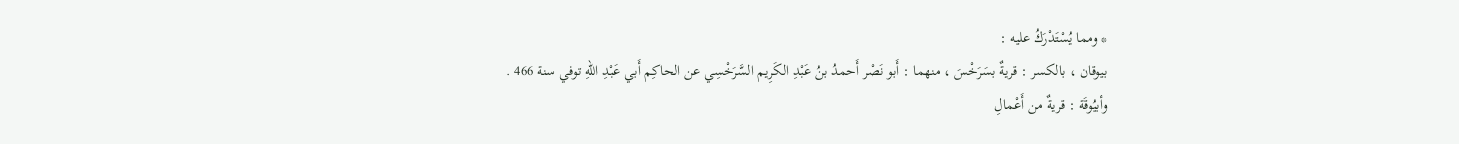* ومما يُسْتَدْرَكُ عليه :
بيوقان ، بالكسر : قريةٌ بسَرَخْسَ ، منهما : أَبو نَصْر أَحمدُ بنُ عَبْدِ الكَرِيم السَّرَخْسِي عن الحاكِم أَبي عَبْدِ اللهِ توفي سنة 466 .
وأبيُوقَة : قريةٌ من أَعْمالِ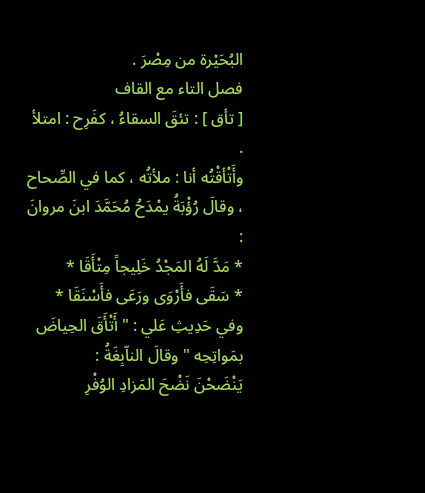البُحَيْرة من مِصْرَ .
فصل التاء مع القاف
[ تأق ] : تئقَ السقاءُ ، كفَرِح : امتلأ .
وأَتْأقْتُه أنا : ملأتُه ، كما في الصِّحاح ، وقالَ رُؤْبَةُ يمْدَحُ مُحَمَّدَ ابنَ مروانَ :
* مَدَّ لَهُ المَجْدُ خَلِيجاً مِتْأَقَا *
* سَقَى فأَرْوَى ورَعَى فأَسْنَقَا *
وفي حَدِيثِ عَلي : " أَتْأَقَ الحِياضَ بمَواتِحِه " وقالَ الناّبِغَةُ :
يَنْضَحْنَ نَضْحَ المَزادِ الوُفْرِ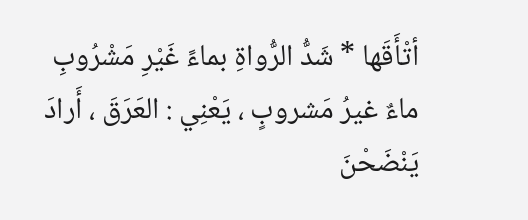أتْأَقَها * شَدُّ الرُّواةِ بماءً غَيْرِ مَشْرُوبِ
ماءٌ غيرُ مَشروبٍ ، يَعْنِي : العَرَقَ ، أَرادَ يَنْضَحْنَ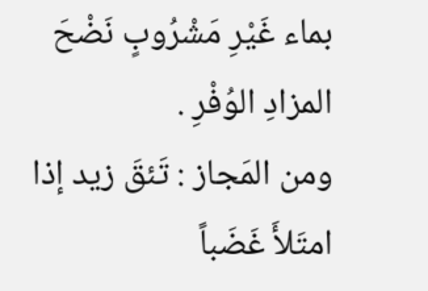بماء غَيْرِ مَشْرُوبٍ نَضْحَ المزادِ الوُفْرِ .
ومن المَجاز : تَئقَ زيد إذا امتَلأَ غَضَباً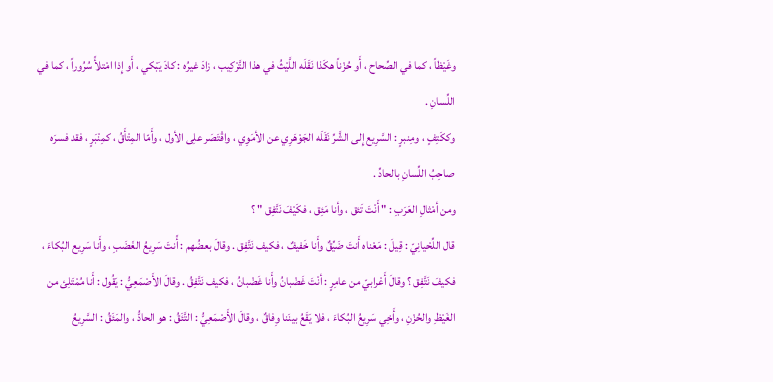وغَيْظاً ، كما في الصِّحاح ، أَو حُزْناً هكَذا نَقَلَه اللَّيْثُ في هذا التَّرْكِيب ، زادَ غيرُه : كادَ يَبْكي ، أَو إِذا امْتلأً سُرُوراً ، كما في اللِّسانِ .
وككَتِفٍ ، ومِنبرٍ : السَّرِيع إِلى الشَّرِّ نَقَلَه الجَوْهَرِي عن الأمَوِي ، واقْتَصَر علِى الأول ، وأَمّا المِتْأَقُ ، كمِنْبَرٍ ، فقد فسرَه صاحِبُ اللِّسانِ بالحادِّ .
ومن أمْثالِ العَرَبِ : " أَنْتَ تَئق ، وأنا مَئِق ، فكَيْفَ نَتَّفِق " ؟
قال اللِّحْيانِيّ : قِيلَ : مَعْناه أَنتَ ضَيِّقٌ وأَنا خَفيفٌ ، فكيف نَتَّفِق . وقالَ بعضُهم : أًنتَ سَرِيعُ الغَضَبِ ، وأَنا سَرِيع البُكاءَ ، فكيفَ نَتَّفِق ؟ وقالَ أَعْرابيّ من عامِرٍ : أنْتَ غَضْبانُ وأَنا غَضْبانُ ، فكيف نَتَّفِقُ . وقالَ الأَصْمَعِيُّ : يَقُول : أَنا مُمْتَلِئ من الغَيْظِ والحُزْنِ ، وأَخِي سَرِيعُ البُكاءَ ، فلا يَقَعُ بينَنا وِفاقٌ ، وقالَ الأَصْمَعِيُّ : التَّئَقُ : هو الحادُّ ، والمَئَقُ : السَّرِيعُ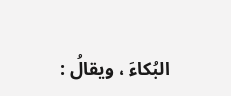البُكاءَ ، ويقالُ :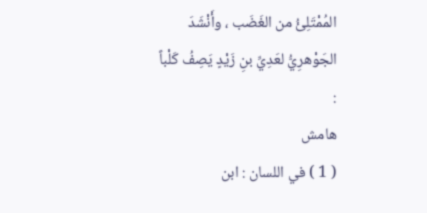المُمْتَلِئُ من الغَضَب ، وأَنْشَدَ
الجَوْهرِيُّ لعَدِيِّ بنِ زَيْدٍ يَصِفُ كَلْباً :
هامش
( 1 ) في اللسان : ابن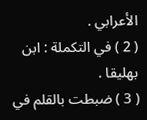الأعرابي .
( 2 ) في التكملة : ابن بهليقا .
( 3 ) ضبطت بالقلم في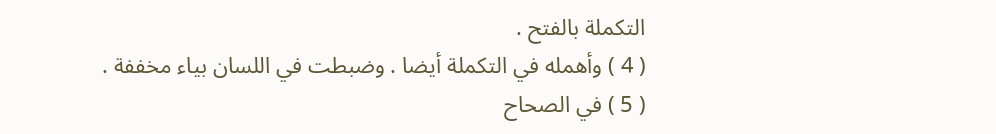التكملة بالفتح .
( 4 ) وأهمله في التكملة أيضا . وضبطت في اللسان بياء مخففة .
( 5 ) في الصحاح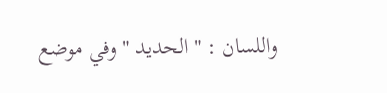واللسان : " الحديد " وفي موضع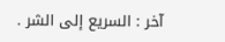آخر : السريع إلى الشر .